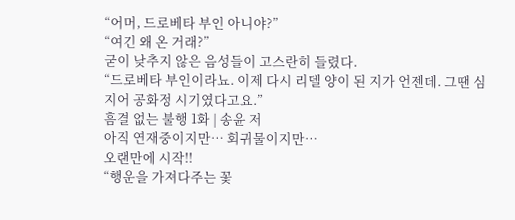“어머, 드로베타 부인 아니야?”
“여긴 왜 온 거래?”
굳이 낮추지 않은 음성들이 고스란히 들렸다.
“드로베타 부인이라뇨. 이제 다시 리델 양이 된 지가 언젠데. 그땐 심지어 공화정 시기였다고요.”
흠결 없는 불행 1화 | 송윤 저
아직 연재중이지만… 회귀물이지만…
오랜만에 시작!!
“행운을 가져다주는 꽃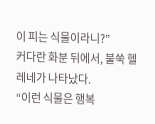이 피는 식물이라니?”
커다란 화분 뒤에서, 불쑥 헬레네가 나타났다.
“이런 식물은 행복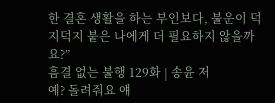한 결혼 생활을 하는 부인보다, 불운이 덕지덕지 붙은 나에게 더 필요하지 않을까요?”
흠결 없는 불행 129화 | 송윤 저
예? 돌려줘요 얘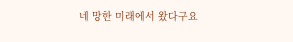네 망한 미래에서 왔다구요